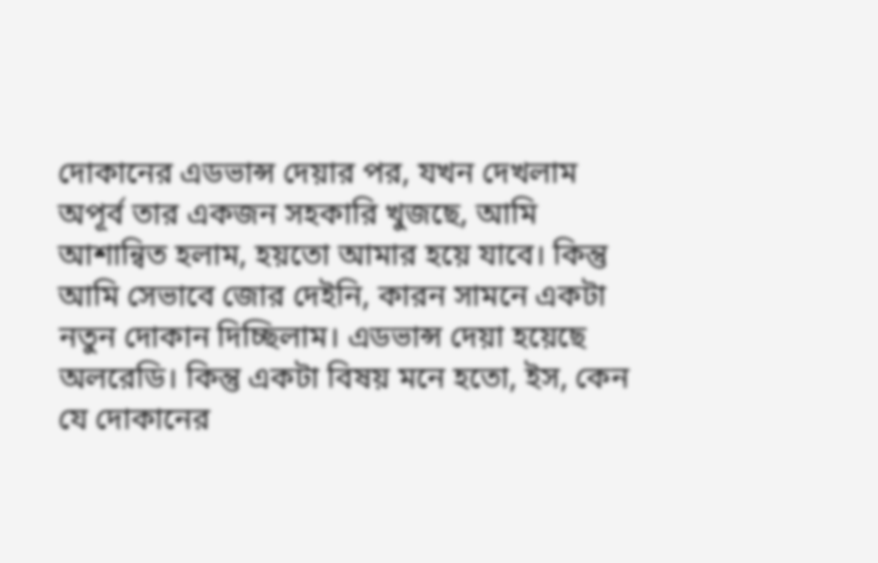দোকানের এডভান্স দেয়ার পর, যখন দেখলাম অপূর্ব তার একজন সহকারি খুজছে, আমি আশান্বিত হলাম, হয়তো আমার হয়ে যাবে। কিন্তু আমি সেভাবে জোর দেইনি, কারন সামনে একটা নতুন দোকান দিচ্ছিলাম। এডভান্স দেয়া হয়েছে অলরেডি। কিন্তু একটা বিষয় মনে হতো, ইস, কেন যে দোকানের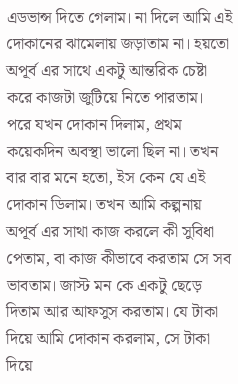এডভান্স দিতে গেলাম। না দিলে আমি এই দোকানের ঝামেলায় জড়াতাম না। হয়তো অপূর্ব এর সাথে একটু আন্তরিক চেষ্টা করে কাজটা জুটিয়ে নিতে পারতাম।
পরে যখন দোকান দিলাম, প্রথম কয়েকদিন অবস্থা ভালো ছিল না। তখন বার বার মনে হতো, ইস কেন যে এই দোকান ডিলাম। তখন আমি কল্পনায় অপূর্ব এর সাথা কাজ করলে কী সুবিধা পেতাম, বা কাজ কীভাবে করতাম সে সব ভাবতাম। জাস্ট মন কে একটু ছেড়ে দিতাম আর আফসুস করতাম। যে টাকা দিয়ে আমি দোকান করলাম, সে টাকা দিয়ে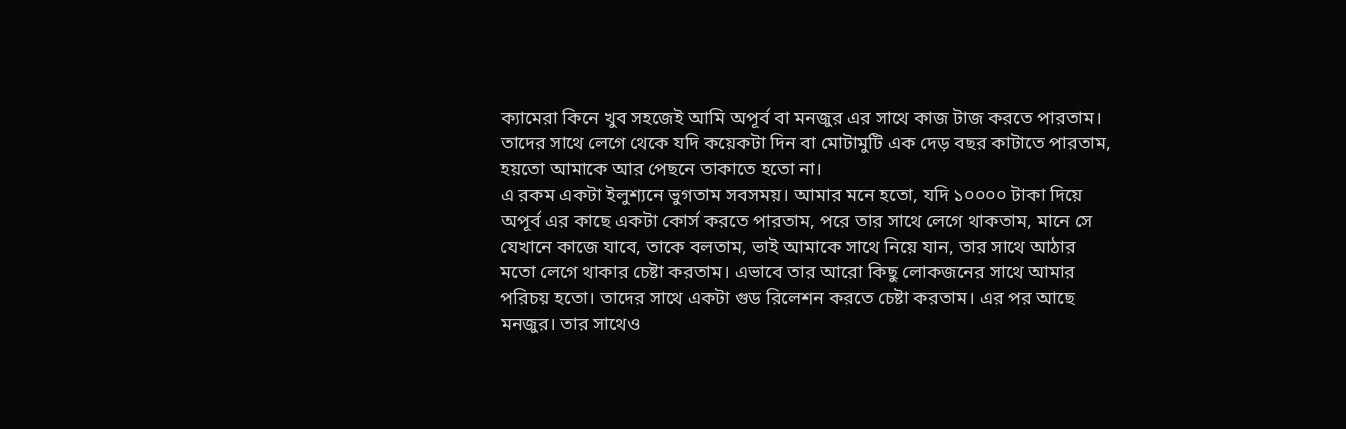ক্যামেরা কিনে খুব সহজেই আমি অপূর্ব বা মনজুর এর সাথে কাজ টাজ করতে পারতাম। তাদের সাথে লেগে থেকে যদি কয়েকটা দিন বা মোটামুটি এক দেড় বছর কাটাতে পারতাম, হয়তো আমাকে আর পেছনে তাকাতে হতো না।
এ রকম একটা ইলুশ্যনে ভুগতাম সবসময়। আমার মনে হতো, যদি ১০০০০ টাকা দিয়ে অপূর্ব এর কাছে একটা কোর্স করতে পারতাম, পরে তার সাথে লেগে থাকতাম, মানে সে যেখানে কাজে যাবে, তাকে বলতাম, ভাই আমাকে সাথে নিয়ে যান, তার সাথে আঠার মতো লেগে থাকার চেষ্টা করতাম। এভাবে তার আরো কিছু লোকজনের সাথে আমার পরিচয় হতো। তাদের সাথে একটা গুড রিলেশন করতে চেষ্টা করতাম। এর পর আছে মনজুর। তার সাথেও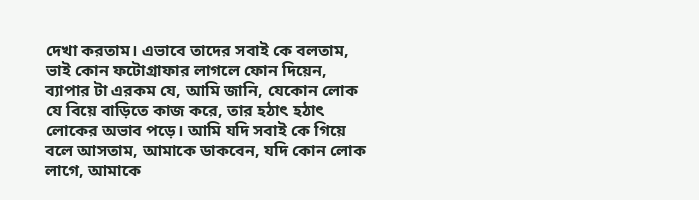দেখা করতাম। এভাবে তাদের সবাই কে বলতাম, ভাই কোন ফটোগ্রাফার লাগলে ফোন দিয়েন, ব্যাপার টা এরকম যে, আমি জানি, যেকোন লোক যে বিয়ে বাড়িতে কাজ করে, তার হঠাৎ হঠাৎ লোকের অভাব পড়ে। আমি যদি সবাই কে গিয়ে বলে আসতাম, আমাকে ডাকবেন, যদি কোন লোক লাগে, আমাকে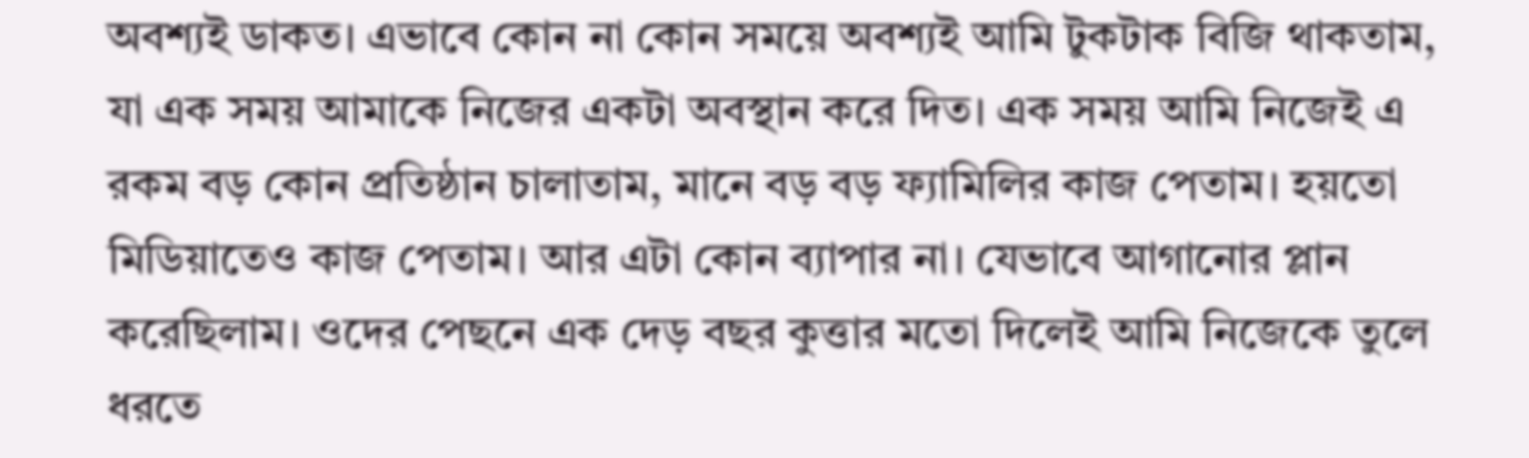অবশ্যই ডাকত। এভাবে কোন না কোন সময়ে অবশ্যই আমি টুকটাক বিজি থাকতাম, যা এক সময় আমাকে নিজের একটা অবস্থান করে দিত। এক সময় আমি নিজেই এ রকম বড় কোন প্রতিষ্ঠান চালাতাম, মানে বড় বড় ফ্যামিলির কাজ পেতাম। হয়তো মিডিয়াতেও কাজ পেতাম। আর এটা কোন ব্যাপার না। যেভাবে আগানোর প্লান করেছিলাম। ওদের পেছনে এক দেড় বছর কুত্তার মতো দিলেই আমি নিজেকে তুলে ধরতে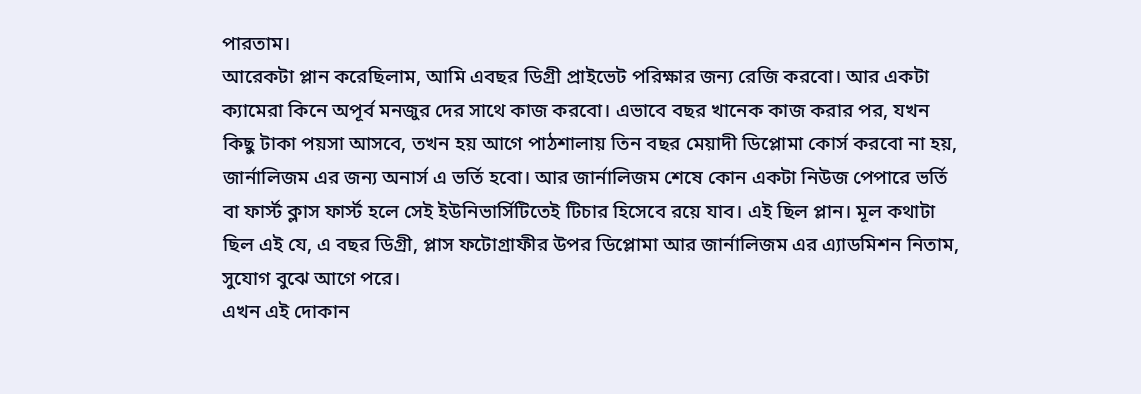পারতাম।
আরেকটা প্লান করেছিলাম, আমি এবছর ডিগ্রী প্রাইভেট পরিক্ষার জন্য রেজি করবো। আর একটা ক্যামেরা কিনে অপূর্ব মনজুর দের সাথে কাজ করবো। এভাবে বছর খানেক কাজ করার পর, যখন কিছু টাকা পয়সা আসবে, তখন হয় আগে পাঠশালায় তিন বছর মেয়াদী ডিপ্লোমা কোর্স করবো না হয়, জার্নালিজম এর জন্য অনার্স এ ভর্তি হবো। আর জার্নালিজম শেষে কোন একটা নিউজ পেপারে ভর্তি বা ফার্স্ট ক্লাস ফার্স্ট হলে সেই ইউনিভার্সিটিতেই টিচার হিসেবে রয়ে যাব। এই ছিল প্লান। মূল কথাটা ছিল এই যে, এ বছর ডিগ্রী, প্লাস ফটোগ্রাফীর উপর ডিপ্লোমা আর জার্নালিজম এর এ্যাডমিশন নিতাম, সুযোগ বুঝে আগে পরে।
এখন এই দোকান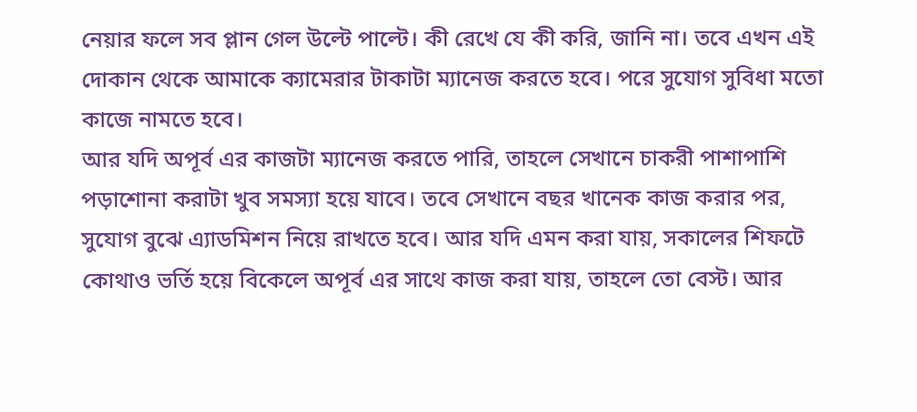নেয়ার ফলে সব প্লান গেল উল্টে পাল্টে। কী রেখে যে কী করি, জানি না। তবে এখন এই দোকান থেকে আমাকে ক্যামেরার টাকাটা ম্যানেজ করতে হবে। পরে সুযোগ সুবিধা মতো কাজে নামতে হবে।
আর যদি অপূর্ব এর কাজটা ম্যানেজ করতে পারি, তাহলে সেখানে চাকরী পাশাপাশি পড়াশোনা করাটা খুব সমস্যা হয়ে যাবে। তবে সেখানে বছর খানেক কাজ করার পর, সুযোগ বুঝে এ্যাডমিশন নিয়ে রাখতে হবে। আর যদি এমন করা যায়, সকালের শিফটে কোথাও ভর্তি হয়ে বিকেলে অপূর্ব এর সাথে কাজ করা যায়, তাহলে তো বেস্ট। আর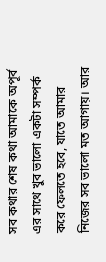সব কথার শেষ কথা আমাকে অপূর্ব এর সাথে খুব ভালো একটা সম্পর্ক করে ফেলতে হবে, যাতে আমার নিজের সব ভালো মত আগায়। আর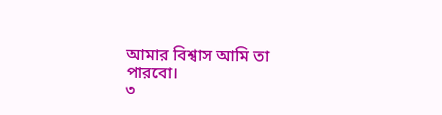আমার বিশ্বাস আমি তা পারবো।
৩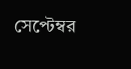সেপ্টেম্বর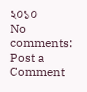২০১০
No comments:
Post a Comment